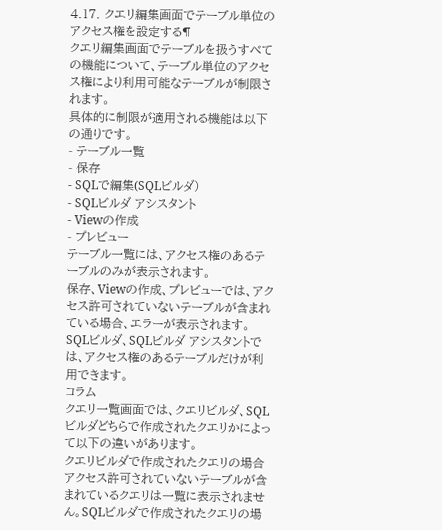4.17. クエリ編集画面でテーブル単位のアクセス権を設定する¶
クエリ編集画面でテーブルを扱うすべての機能について、テーブル単位のアクセス権により利用可能なテーブルが制限されます。
具体的に制限が適用される機能は以下の通りです。
- テーブル一覧
- 保存
- SQLで編集(SQLビルダ)
- SQLビルダ アシスタント
- Viewの作成
- プレビュー
テーブル一覧には、アクセス権のあるテーブルのみが表示されます。
保存、Viewの作成、プレビューでは、アクセス許可されていないテーブルが含まれている場合、エラーが表示されます。
SQLビルダ、SQLビルダ アシスタントでは、アクセス権のあるテーブルだけが利用できます。
コラム
クエリ一覧画面では、クエリビルダ、SQLビルダどちらで作成されたクエリかによって以下の違いがあります。
クエリビルダで作成されたクエリの場合
アクセス許可されていないテーブルが含まれているクエリは一覧に表示されません。SQLビルダで作成されたクエリの場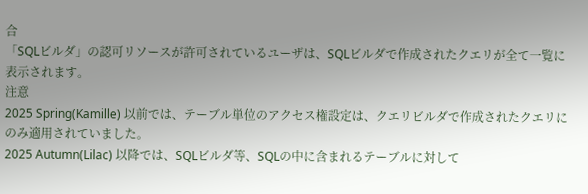合
「SQLビルダ」の認可リソースが許可されているユーザは、SQLビルダで作成されたクエリが全て一覧に表示されます。
注意
2025 Spring(Kamille) 以前では、テーブル単位のアクセス権設定は、クエリビルダで作成されたクエリにのみ適用されていました。
2025 Autumn(Lilac) 以降では、SQLビルダ等、SQLの中に含まれるテーブルに対して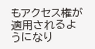もアクセス権が適用されるようになり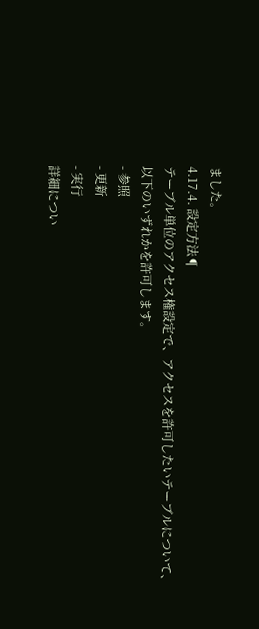ました。
4.17.4. 設定方法¶
テーブル単位のアクセス権設定で、アクセスを許可したいテーブルについて、以下のいずれかを許可します。
- 参照
- 更新
- 実行
詳細につい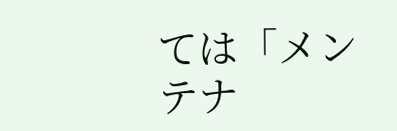ては「メンテナ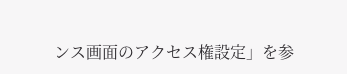ンス画面のアクセス権設定」を参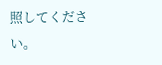照してください。